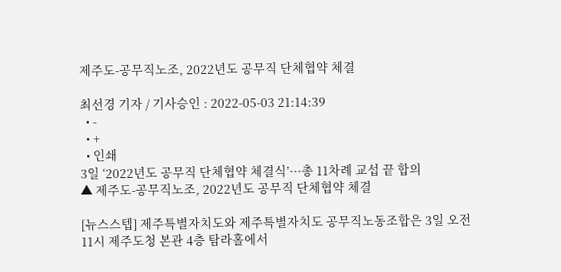제주도-공무직노조, 2022년도 공무직 단체협약 체결

최선경 기자 / 기사승인 : 2022-05-03 21:14:39
  • -
  • +
  • 인쇄
3일 ‘2022년도 공무직 단체협약 체결식’···총 11차례 교섭 끝 합의
▲ 제주도-공무직노조, 2022년도 공무직 단체협약 체결

[뉴스스텝] 제주특별자치도와 제주특별자치도 공무직노동조합은 3일 오전 11시 제주도청 본관 4층 탐라홀에서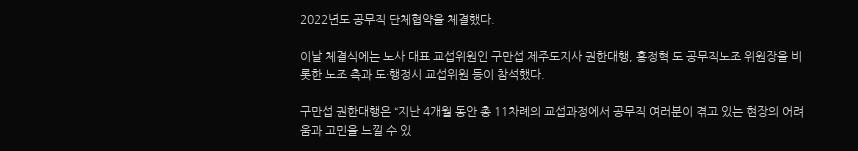2022년도 공무직 단체협약을 체결했다.

이날 체결식에는 노사 대표 교섭위원인 구만섭 제주도지사 권한대행, 홍정혁 도 공무직노조 위원장을 비롯한 노조 측과 도·행정시 교섭위원 등이 참석했다.

구만섭 권한대행은 “지난 4개월 동안 총 11차례의 교섭과정에서 공무직 여러분이 겪고 있는 현장의 어려움과 고민을 느낄 수 있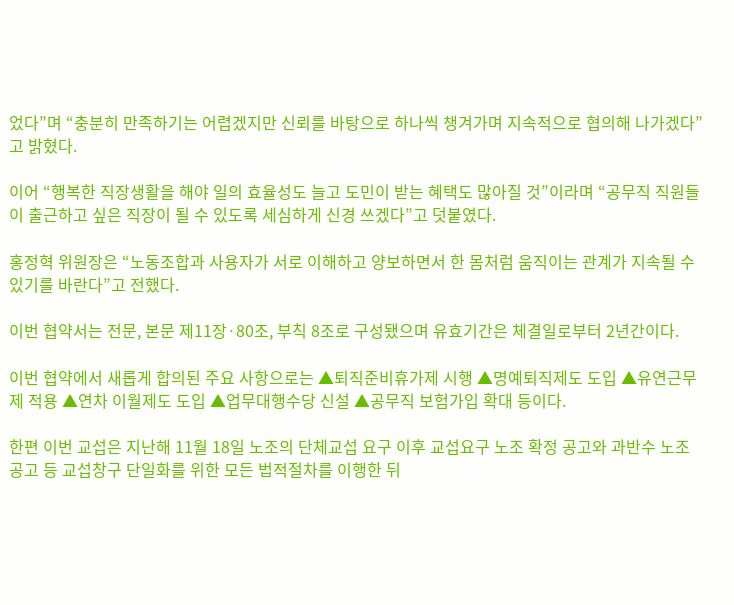었다”며 “충분히 만족하기는 어렵겠지만 신뢰를 바탕으로 하나씩 챙겨가며 지속적으로 협의해 나가겠다”고 밝혔다.

이어 “행복한 직장생활을 해야 일의 효율성도 늘고 도민이 받는 혜택도 많아질 것”이라며 “공무직 직원들이 출근하고 싶은 직장이 될 수 있도록 세심하게 신경 쓰겠다”고 덧붙였다.

홍정혁 위원장은 “노동조합과 사용자가 서로 이해하고 양보하면서 한 몸처럼 움직이는 관계가 지속될 수 있기를 바란다”고 전했다.

이번 협약서는 전문, 본문 제11장·80조, 부칙 8조로 구성됐으며 유효기간은 체결일로부터 2년간이다.

이번 협약에서 새롭게 합의된 주요 사항으로는 ▲퇴직준비휴가제 시행 ▲명예퇴직제도 도입 ▲유연근무제 적용 ▲연차 이월제도 도입 ▲업무대행수당 신설 ▲공무직 보험가입 확대 등이다.

한편 이번 교섭은 지난해 11월 18일 노조의 단체교섭 요구 이후 교섭요구 노조 확정 공고와 과반수 노조 공고 등 교섭창구 단일화를 위한 모든 법적절차를 이행한 뒤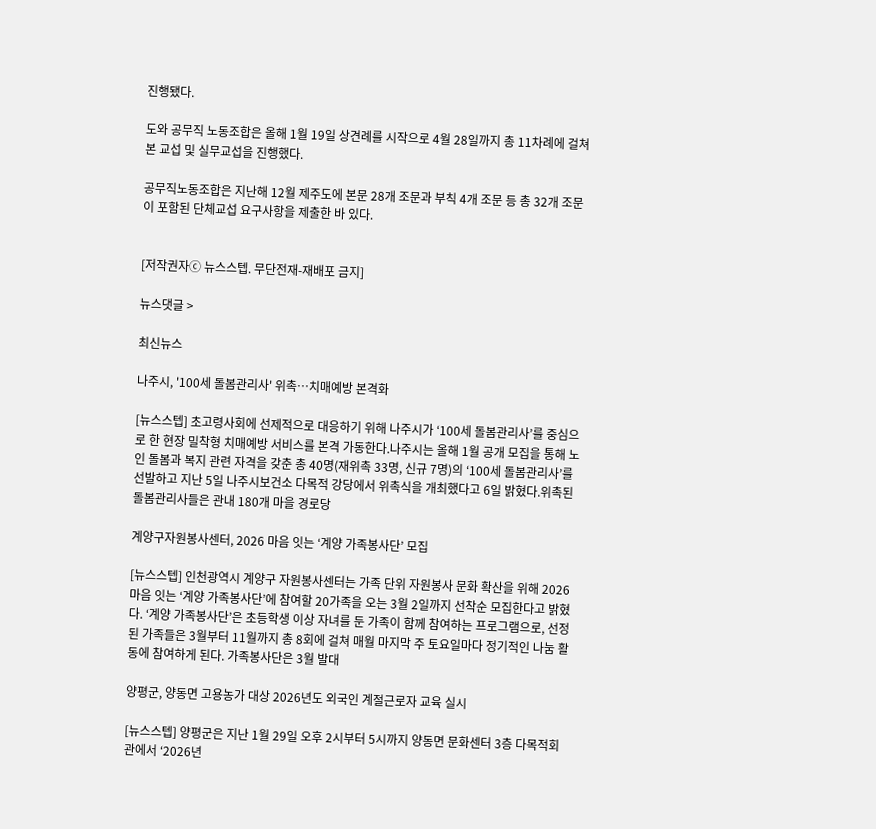진행됐다.

도와 공무직 노동조합은 올해 1월 19일 상견례를 시작으로 4월 28일까지 총 11차례에 걸쳐 본 교섭 및 실무교섭을 진행했다.

공무직노동조합은 지난해 12월 제주도에 본문 28개 조문과 부칙 4개 조문 등 총 32개 조문이 포함된 단체교섭 요구사항을 제출한 바 있다.


[저작권자ⓒ 뉴스스텝. 무단전재-재배포 금지]

뉴스댓글 >

최신뉴스

나주시, '100세 돌봄관리사' 위촉…치매예방 본격화

[뉴스스텝] 초고령사회에 선제적으로 대응하기 위해 나주시가 ‘100세 돌봄관리사’를 중심으로 한 현장 밀착형 치매예방 서비스를 본격 가동한다.나주시는 올해 1월 공개 모집을 통해 노인 돌봄과 복지 관련 자격을 갖춘 총 40명(재위촉 33명, 신규 7명)의 ‘100세 돌봄관리사’를 선발하고 지난 5일 나주시보건소 다목적 강당에서 위촉식을 개최했다고 6일 밝혔다.위촉된 돌봄관리사들은 관내 180개 마을 경로당

계양구자원봉사센터, 2026 마음 잇는 ‘계양 가족봉사단’ 모집

[뉴스스텝] 인천광역시 계양구 자원봉사센터는 가족 단위 자원봉사 문화 확산을 위해 2026 마음 잇는 ‘계양 가족봉사단’에 참여할 20가족을 오는 3월 2일까지 선착순 모집한다고 밝혔다. ‘계양 가족봉사단’은 초등학생 이상 자녀를 둔 가족이 함께 참여하는 프로그램으로, 선정된 가족들은 3월부터 11월까지 총 8회에 걸쳐 매월 마지막 주 토요일마다 정기적인 나눔 활동에 참여하게 된다. 가족봉사단은 3월 발대

양평군, 양동면 고용농가 대상 2026년도 외국인 계절근로자 교육 실시

[뉴스스텝] 양평군은 지난 1월 29일 오후 2시부터 5시까지 양동면 문화센터 3층 다목적회관에서 ‘2026년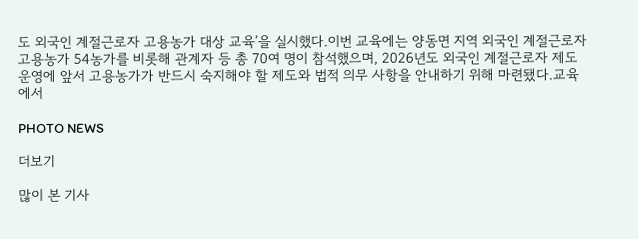도 외국인 계절근로자 고용농가 대상 교육’을 실시했다.이번 교육에는 양동면 지역 외국인 계절근로자 고용농가 54농가를 비롯해 관계자 등 총 70여 명이 참석했으며, 2026년도 외국인 계절근로자 제도 운영에 앞서 고용농가가 반드시 숙지해야 할 제도와 법적 의무 사항을 안내하기 위해 마련됐다.교육에서

PHOTO NEWS

더보기

많이 본 기사